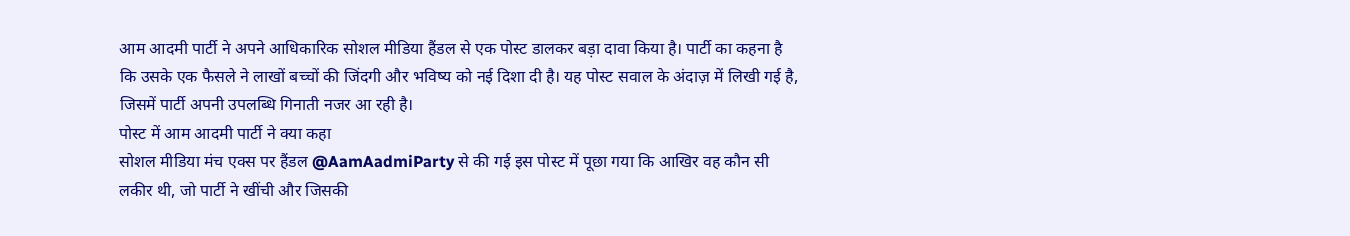आम आदमी पार्टी ने अपने आधिकारिक सोशल मीडिया हैंडल से एक पोस्ट डालकर बड़ा दावा किया है। पार्टी का कहना है कि उसके एक फैसले ने लाखों बच्चों की जिंदगी और भविष्य को नई दिशा दी है। यह पोस्ट सवाल के अंदाज़ में लिखी गई है, जिसमें पार्टी अपनी उपलब्धि गिनाती नजर आ रही है।
पोस्ट में आम आदमी पार्टी ने क्या कहा
सोशल मीडिया मंच एक्स पर हैंडल @AamAadmiParty से की गई इस पोस्ट में पूछा गया कि आखिर वह कौन सी लकीर थी, जो पार्टी ने खींची और जिसकी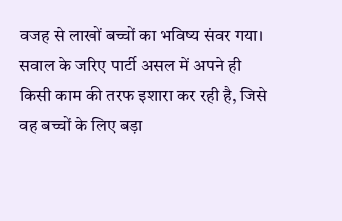वजह से लाखों बच्चों का भविष्य संवर गया। सवाल के जरिए पार्टी असल में अपने ही किसी काम की तरफ इशारा कर रही है, जिसे वह बच्चों के लिए बड़ा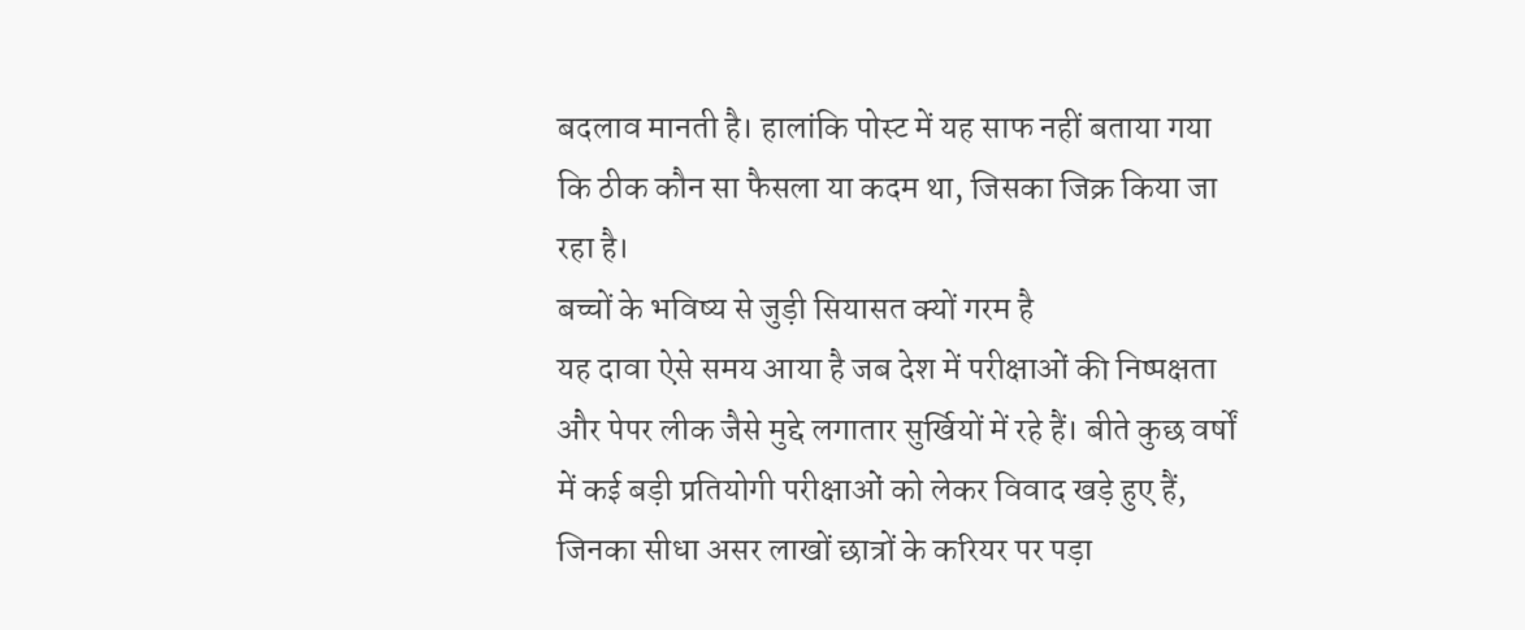बदलाव मानती है। हालांकि पोस्ट में यह साफ नहीं बताया गया कि ठीक कौन सा फैसला या कदम था, जिसका जिक्र किया जा रहा है।
बच्चों के भविष्य से जुड़ी सियासत क्यों गरम है
यह दावा ऐसे समय आया है जब देश में परीक्षाओं की निष्पक्षता और पेपर लीक जैसे मुद्दे लगातार सुर्खियों में रहे हैं। बीते कुछ वर्षों में कई बड़ी प्रतियोगी परीक्षाओं को लेकर विवाद खड़े हुए हैं, जिनका सीधा असर लाखों छात्रों के करियर पर पड़ा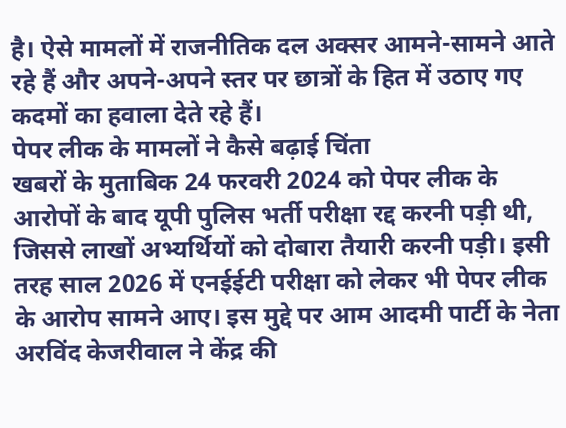है। ऐसे मामलों में राजनीतिक दल अक्सर आमने-सामने आते रहे हैं और अपने-अपने स्तर पर छात्रों के हित में उठाए गए कदमों का हवाला देते रहे हैं।
पेपर लीक के मामलों ने कैसे बढ़ाई चिंता
खबरों के मुताबिक 24 फरवरी 2024 को पेपर लीक के आरोपों के बाद यूपी पुलिस भर्ती परीक्षा रद्द करनी पड़ी थी, जिससे लाखों अभ्यर्थियों को दोबारा तैयारी करनी पड़ी। इसी तरह साल 2026 में एनईईटी परीक्षा को लेकर भी पेपर लीक के आरोप सामने आए। इस मुद्दे पर आम आदमी पार्टी के नेता अरविंद केजरीवाल ने केंद्र की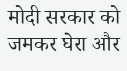मोदी सरकार को जमकर घेरा और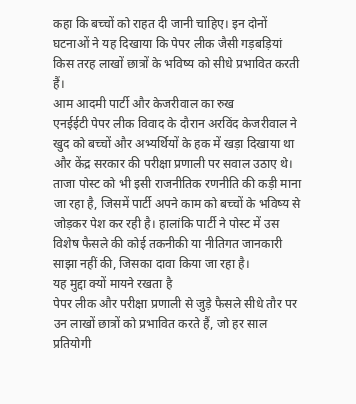कहा कि बच्चों को राहत दी जानी चाहिए। इन दोनों घटनाओं ने यह दिखाया कि पेपर लीक जैसी गड़बड़ियां किस तरह लाखों छात्रों के भविष्य को सीधे प्रभावित करती हैं।
आम आदमी पार्टी और केजरीवाल का रुख
एनईईटी पेपर लीक विवाद के दौरान अरविंद केजरीवाल ने खुद को बच्चों और अभ्यर्थियों के हक में खड़ा दिखाया था और केंद्र सरकार की परीक्षा प्रणाली पर सवाल उठाए थे। ताजा पोस्ट को भी इसी राजनीतिक रणनीति की कड़ी माना जा रहा है, जिसमें पार्टी अपने काम को बच्चों के भविष्य से जोड़कर पेश कर रही है। हालांकि पार्टी ने पोस्ट में उस विशेष फैसले की कोई तकनीकी या नीतिगत जानकारी साझा नहीं की, जिसका दावा किया जा रहा है।
यह मुद्दा क्यों मायने रखता है
पेपर लीक और परीक्षा प्रणाली से जुड़े फैसले सीधे तौर पर उन लाखों छात्रों को प्रभावित करते हैं, जो हर साल प्रतियोगी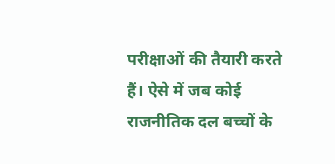परीक्षाओं की तैयारी करते हैं। ऐसे में जब कोई राजनीतिक दल बच्चों के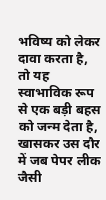भविष्य को लेकर दावा करता है, तो यह स्वाभाविक रूप से एक बड़ी बहस को जन्म देता है, खासकर उस दौर में जब पेपर लीक जैसी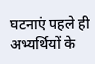घटनाएं पहले ही अभ्यर्थियों के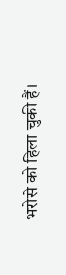भरोसे को हिला चुकी हैं।